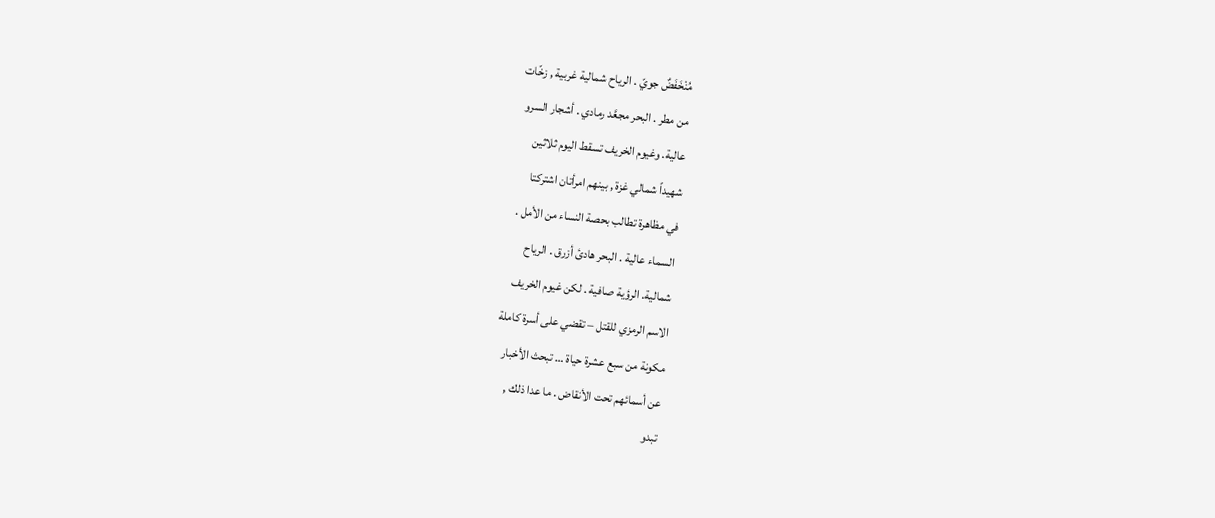مُنْخَفَضٌ جويّ . الرياح شمالية غربية , زخّات
من مطر . البحر مجعَّد رمادي . أشجار السرو
عالية. وغيوم الخريف تسقط اليوم ثلاثين
شهيداً شمالي غزة , بينهم امرأتان اشتركتا
في مظاهرة تطالب بحصة النساء من الأمل .
السماء عالية . البحر هادئ أزرق . الرياح
شمالية. الرؤية صافية . لكن غيوم الخريف
الاسم الرمزي للقتل – تقضي على أسرة كاملة
مكونة من سبع عشرة حياة … تبحث الأخبار
عن أسمائهم تحت الأنقاض . ما عدا ذلك ,
تبدو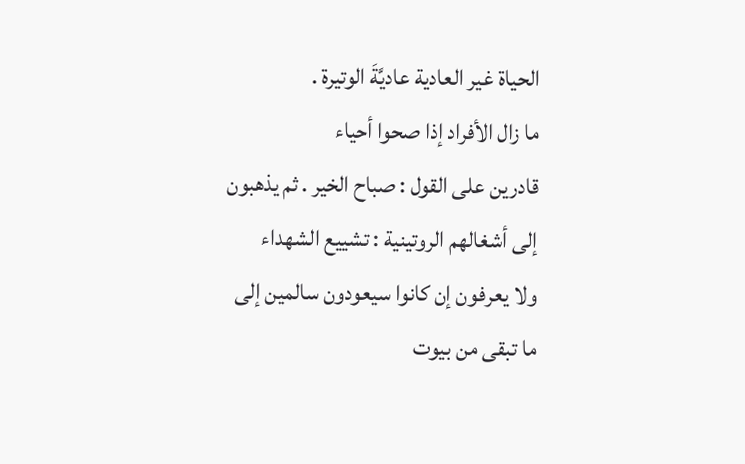الحياة غير العادية عاديَّةَ الوتيرة .
ما زال الأفراد إذا صحوا أحياء
قادرين على القول : صباح الخير . ثم يذهبون
إلى أشغالهم الروتينية : تشييع الشهداء
ولا يعرفون إن كانوا سيعودون سالمين إلى
ما تبقى من بيوت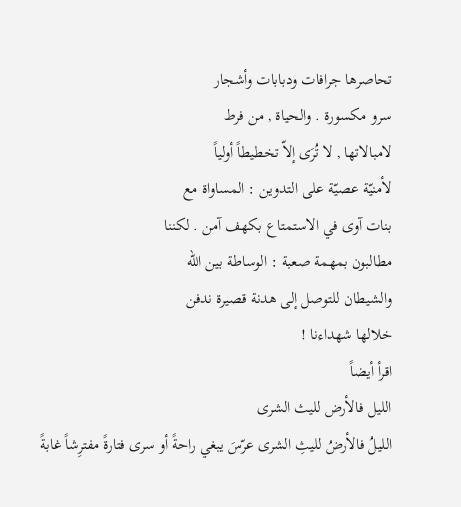تحاصرها جرافات ودبابات وأشجار
سرو مكسورة . والحياة , من فرط
لامبالاتها , لا تُرَى إلاّ تخطيطاً أولياً
لأمنيّة عصيّة على التدوين : المساواة مع
بنات آوى في الاستمتاع بكهف آمن . لكننا
مطالبون بمهمة صعبة : الوساطة بين الله
والشيطان للتوصل إلى هدنة قصيرة ندفن
خلالها شهداءنا !
اقرأ أيضاً
الليل فالأرض لليث الشرى
الليلُ فالأرضُ لليثِ الشرى عرّسَ يبغي راحةً أو سرى فتارةً مفترِشاً غابةً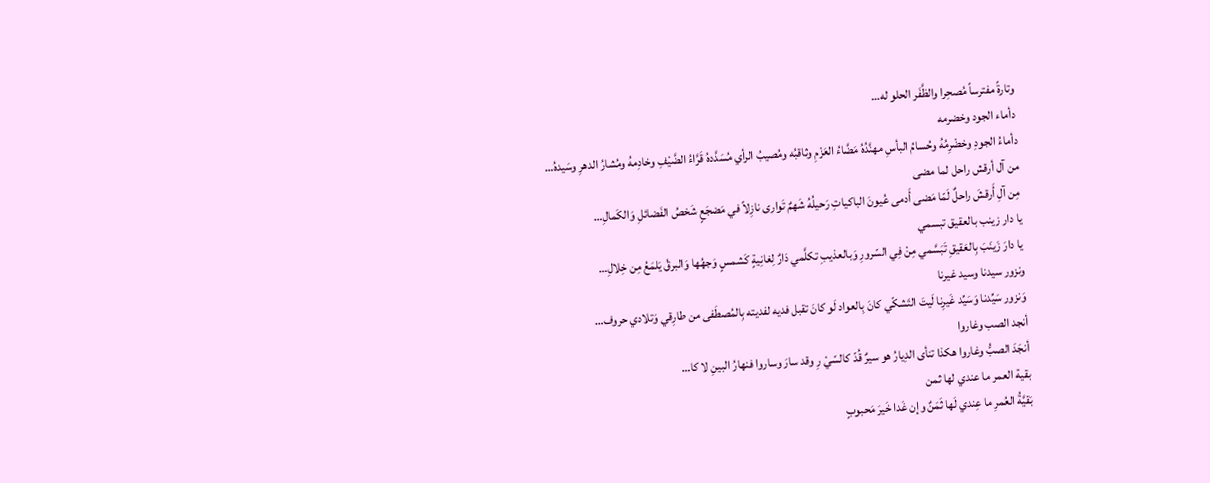وتارةً مفترساً مُصحِرا والظَّفَر الحلو له…
دأماء الجود وخضرمه
دأماءُ الجودِ وخضْرِمُهُ وحُسامُ البأسِ مهنَّدُهُ مَضَّاءُ العَزْمِ وثاقبُه ومُصيبُ الرأي مُسَدَّدهُ قَرَّاءُ الضَّيْفِ وخادِمهُ ومُشارُ الدهرِ وسَيدهُ…
من آل أرقش راحل لما مضى
مِن آلِ أَرقشَ راحلٌ لَمّا مَضى أَدمى عُيونَ الباكياتِ رَحيلُهُ شَهمٌ تَوارى نازِلاً في مَضجَعٍ شَخصُ الفَضائلِ وَالكَمالِ…
يا دار زينب بالعقيق تبسمي
يا دارَ زَينَبَ بِالعَقيقِ تَبَسَّمي مِنْ فِي السّرورِ وَبالعذيبِ تكلَّمي دَارٌ لِغانِيةٍ كَشمسٍ وَجهُها وَالبرقُ يَلمَعُ مِن خِلالِ…
ونزور سيدنا وسيد غيرنا
وَنزور سَيِّدنا وَسَيِّد غَيرِنا لَيتَ التَشكّي كانَ بِالعواد لَو كانَ تقبل فديه لفديته بِالمُصطَفى من طارِقي وَتلادي حروف…
أنجد الصب وغاروا
أنجَدَ الصبُّ وغاروا هكذا تنأى الدِيارُ هو سيرٌ قُدّ كالسّيْ رِ وقد سارَ وساروا فنهارُ البينِ لا كا…
بقية العمر ما عندي لها ثمن
بَقيَّةُ العُمرِ ما عِندي لَها ثَمَنٌ وإن غَدا خَيرَ مَحبوبٍ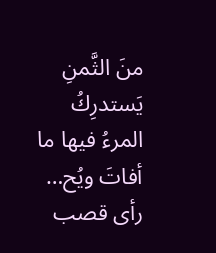منَ الثَّمنِ يَستدرِكُ المرءُ فيها ما أفاتَ ويُح…
رأى قصب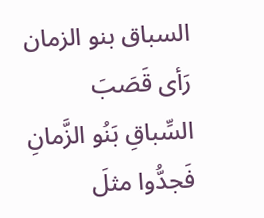السباق بنو الزمان
رَأى قَصَبَ السِّباقِ بَنُو الزَّمانِ فَجدُّوا مثلَ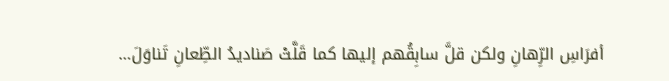أفرَاسِ الرِّهانِ ولكن قلَّ سابِقُهم إليها كما قَلَّتْ صَناديدُ الطِّعانِ تَناوَلَ…